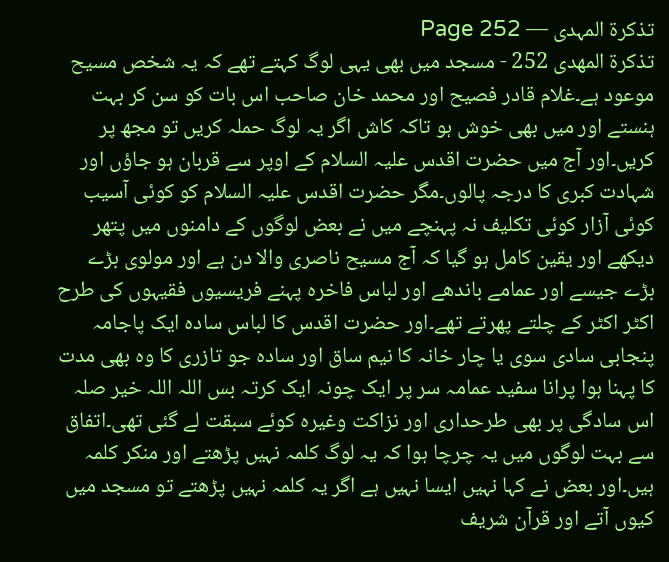تذکرۃ المہدی — Page 252
تذكرة المهدى 252 - مسجد میں بھی یہی لوگ کہتے تھے کہ یہ شخص مسیح موعود ہے۔غلام قادر فصیح اور محمد خان صاحب اس بات کو سن کر بہت ہنستے اور میں بھی خوش ہو تاکہ کاش اگر یہ لوگ حملہ کریں تو مجھ پر کریں۔اور آج میں حضرت اقدس علیہ السلام کے اوپر سے قربان ہو جاؤں اور شہادت کبری کا درجہ پالوں۔مگر حضرت اقدس علیہ السلام کو کوئی آسیب کوئی آزار کوئی تکلیف نہ پہنچے میں نے بعض لوگوں کے دامنوں میں پتھر دیکھے اور یقین کامل ہو گیا کہ آج مسیح ناصری والا دن ہے اور مولوی بڑے بڑے جیسے اور عمامے باندھے اور لباس فاخرہ پہنے فریسیوں فقیہوں کی طرح اکٹر اکٹر کے چلتے پھرتے تھے۔اور حضرت اقدس کا لباس سادہ ایک پاجامہ پنجابی سادی سوی یا چار خانہ کا نیم ساق اور سادہ جو تازری کا وہ بھی مدت کا پہنا ہوا پرانا سفید عمامہ سر پر ایک چونہ ایک کرتہ بس اللہ اللہ خیر صلہ اس سادگی پر بھی طرحداری اور نزاکت وغیرہ کوئے سبقت لے گئی تھی۔اتفاق سے بہت لوگوں میں یہ چرچا ہوا کہ یہ لوگ کلمہ نہیں پڑھتے اور منکر کلمہ ہیں۔اور بعض نے کہا نہیں ایسا نہیں ہے اگر یہ کلمہ نہیں پڑھتے تو مسجد میں کیوں آتے اور قرآن شریف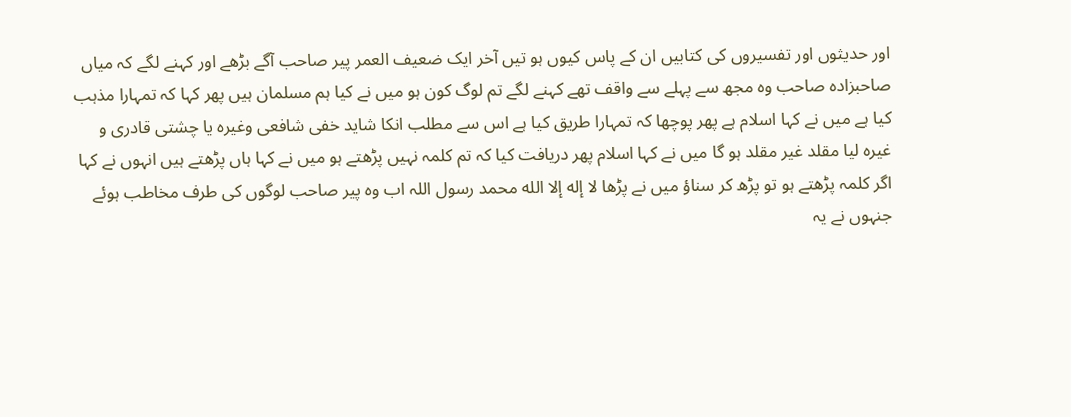اور حدیثوں اور تفسیروں کی کتابیں ان کے پاس کیوں ہو تیں آخر ایک ضعیف العمر پیر صاحب آگے بڑھے اور کہنے لگے کہ میاں صاحبزادہ صاحب وہ مجھ سے پہلے سے واقف تھے کہنے لگے تم لوگ کون ہو میں نے کیا ہم مسلمان ہیں پھر کہا کہ تمہارا مذہب کیا ہے میں نے کہا اسلام ہے پھر پوچھا کہ تمہارا طریق کیا ہے اس سے مطلب انکا شاید خفی شافعی وغیره یا چشتی قادری و غیره ليا مقلد غیر مقلد ہو گا میں نے کہا اسلام پھر دریافت کیا کہ تم کلمہ نہیں پڑھتے ہو میں نے کہا ہاں پڑھتے ہیں انہوں نے کہا اگر کلمہ پڑھتے ہو تو پڑھ کر سناؤ میں نے پڑھا لا إله إلا الله محمد رسول اللہ اب وہ پیر صاحب لوگوں کی طرف مخاطب ہوئے جنہوں نے یہ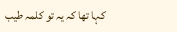کہا تھا کہ یہ تو کلمہ طیب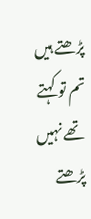پڑھتے ہیں تم تو کہتے تھے نہیں پڑھتے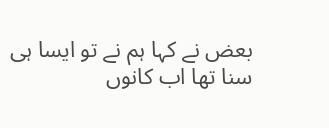بعض نے کہا ہم نے تو ایسا ہی سنا تھا اب کانوں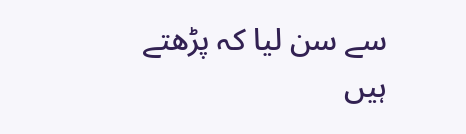سے سن لیا کہ پڑھتے ہیں